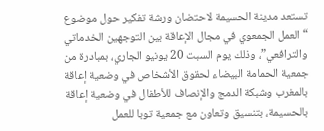تستعد مدينة الحسيمة لاحتضان ورشة تفكير حول موضوع “العمل الجمعوي في مجال الإعاقة بين التوجهين الخدماتي والترافعي”، وذلك يوم السبت 20 يونيو الجاري، بمبادرة من جمعية الحمامة البيضاء لحقوق الأشخاص في وضعية إعاقة بالمغرب وشبكة الدمج والإنصاف للأطفال في وضعية إعاقة بالحسيمة، بتنسيق وتعاون مع جمعية توبا للعمل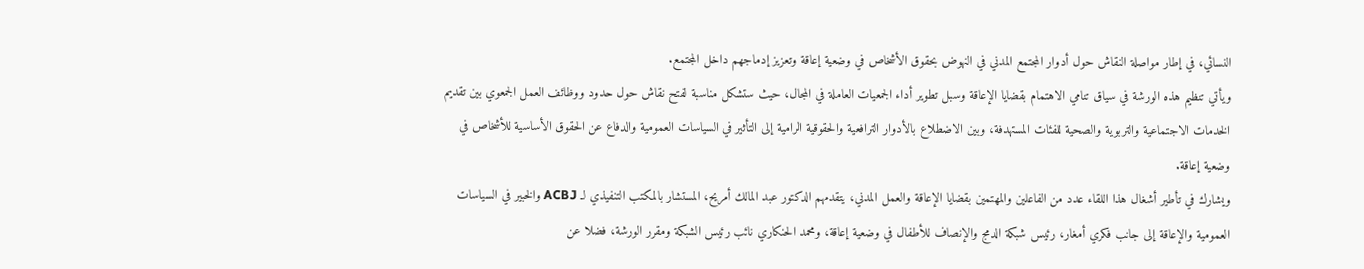النسائي، في إطار مواصلة النقاش حول أدوار المجتمع المدني في النهوض بحقوق الأشخاص في وضعية إعاقة وتعزيز إدماجهم داخل المجتمع.
ويأتي تنظيم هذه الورشة في سياق تنامي الاهتمام بقضايا الإعاقة وسبل تطوير أداء الجمعيات العاملة في المجال، حيث ستشكل مناسبة لفتح نقاش حول حدود ووظائف العمل الجمعوي بين تقديم الخدمات الاجتماعية والتربوية والصحية للفئات المستهدفة، وبين الاضطلاع بالأدوار الترافعية والحقوقية الرامية إلى التأثير في السياسات العمومية والدفاع عن الحقوق الأساسية للأشخاص في وضعية إعاقة.
ويشارك في تأطير أشغال هذا اللقاء عدد من الفاعلين والمهتمين بقضايا الإعاقة والعمل المدني، يتقدمهم الدكتور عبد المالك أمريح، المستشار بالمكتب التنفيذي لـ ACBJ والخبير في السياسات العمومية والإعاقة إلى جانب فكري أمغار، رئيس شبكة الدمج والإنصاف للأطفال في وضعية إعاقة، ومحمد الحنكاري نائب رئيس الشبكة ومقرر الورشة، فضلا عن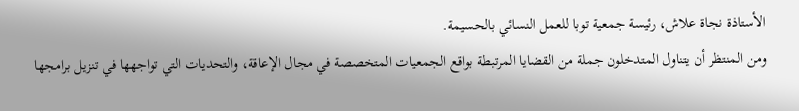الأستاذة نجاة علاش، رئيسة جمعية توبا للعمل النسائي بالحسيمة.
ومن المنتظر أن يتناول المتدخلون جملة من القضايا المرتبطة بواقع الجمعيات المتخصصة في مجال الإعاقة، والتحديات التي تواجهها في تنزيل برامجها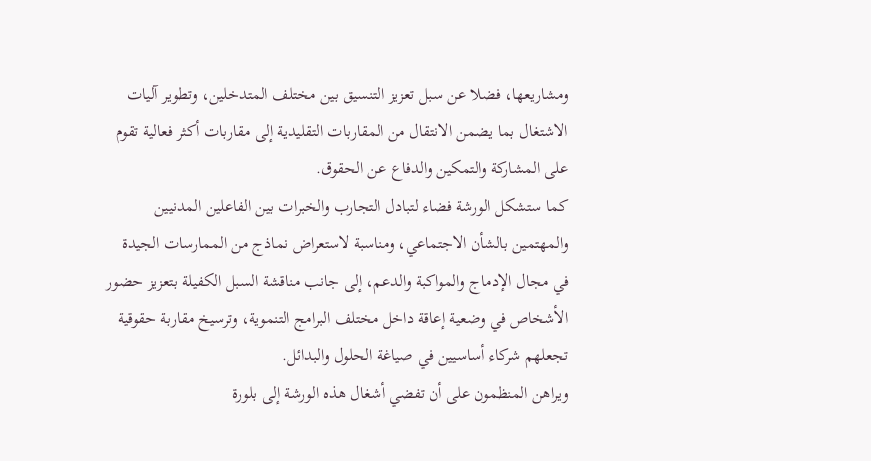ومشاريعها، فضلا عن سبل تعزيز التنسيق بين مختلف المتدخلين، وتطوير آليات الاشتغال بما يضمن الانتقال من المقاربات التقليدية إلى مقاربات أكثر فعالية تقوم على المشاركة والتمكين والدفاع عن الحقوق.
كما ستشكل الورشة فضاء لتبادل التجارب والخبرات بين الفاعلين المدنيين والمهتمين بالشأن الاجتماعي، ومناسبة لاستعراض نماذج من الممارسات الجيدة في مجال الإدماج والمواكبة والدعم، إلى جانب مناقشة السبل الكفيلة بتعزيز حضور الأشخاص في وضعية إعاقة داخل مختلف البرامج التنموية، وترسيخ مقاربة حقوقية تجعلهم شركاء أساسيين في صياغة الحلول والبدائل.
ويراهن المنظمون على أن تفضي أشغال هذه الورشة إلى بلورة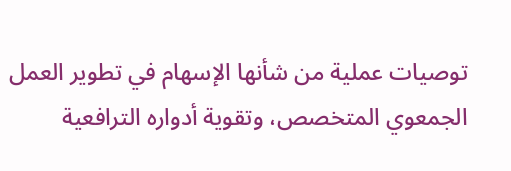توصيات عملية من شأنها الإسهام في تطوير العمل الجمعوي المتخصص، وتقوية أدواره الترافعية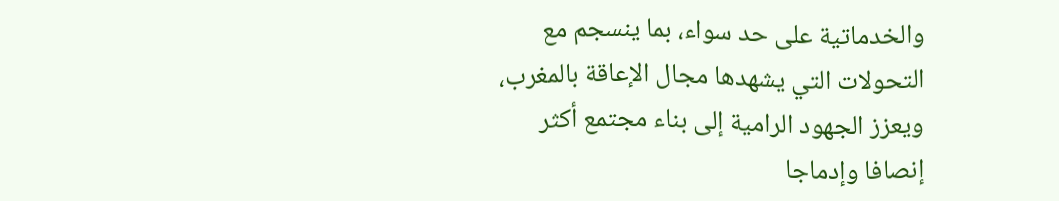والخدماتية على حد سواء، بما ينسجم مع التحولات التي يشهدها مجال الإعاقة بالمغرب، ويعزز الجهود الرامية إلى بناء مجتمع أكثر إنصافا وإدماجا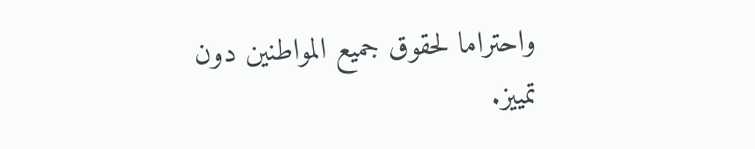واحتراما لحقوق جميع المواطنين دون تمييز.